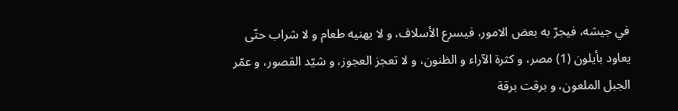في جيشه، فيجرّ به بعض الامور، فيسرع الأسلاف، و لا يهنيه طعام و لا شراب حتّى يعاود بأيلون (1) مصر، و كثرة الآراء و الظنون، و لا تعجز العجوز، و شيّد القصور، و عمّر الجبل الملعون، و برقت برقة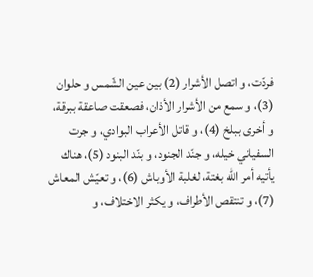فردّت، و اتصل الأشرار (2) بين عين الشّمس و حلوان (3)، و سمع من الأشرار الأذان، فصعقت صاعقة ببرقة، و أخرى ببلخ (4)، و قاتل الأعراب البوادي، و جرت السفياني خيله، و جنّد الجنود، و بنّد البنود (5)، هناك يأتيه أمر اللّه بغتة، لغلبة الأوباش (6)، و تعيّش المعاش (7)، و تنتقص الأطراف، و يكثر الاختلاف، و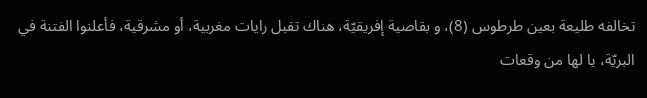تخالفه طليعة بعين طرطوس (8)، و بقاصية إفريقيّة، هناك تقبل رايات مغربية، أو مشرقية، فأعلنوا الفتنة في البريّة، يا لها من وقعات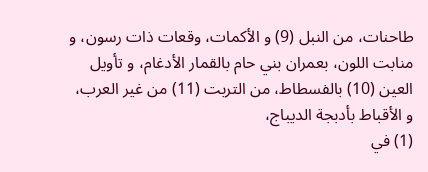طاحنات، من النبل (9) و الأكمات، وقعات ذات رسون، و منابت اللون، بعمران بني حام بالقمار الأدغام، و تأويل العين (10) بالفسطاط، من التربت (11) من غير العرب، و الأقباط بأدبجة الديباج،
(1) في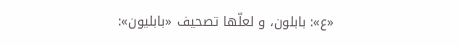«ع»: بابلون، و لعلّها تصحيف «بابليون»: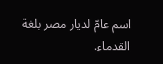اسم عامّ لديار مصر بلغة القدماء.